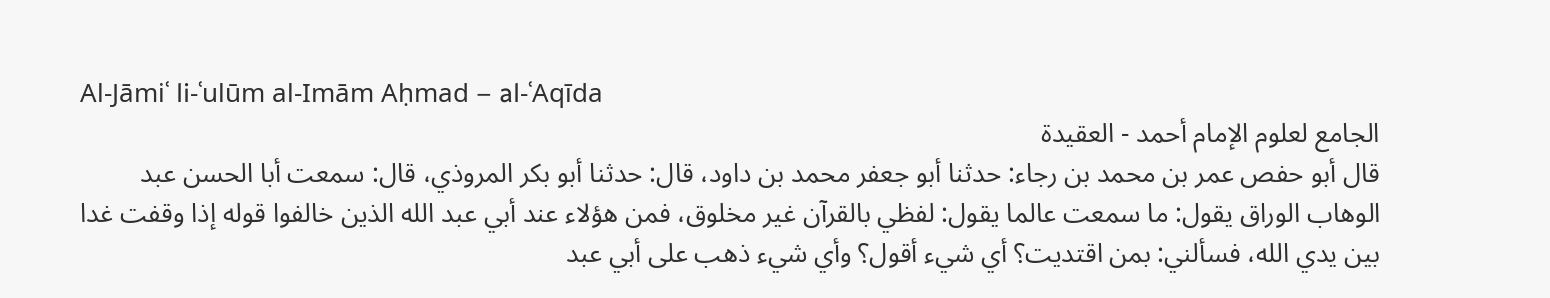Al-Jāmiʿ li-ʿulūm al-Imām Aḥmad – al-ʿAqīda
الجامع لعلوم الإمام أحمد - العقيدة
قال أبو حفص عمر بن محمد بن رجاء: حدثنا أبو جعفر محمد بن داود، قال: حدثنا أبو بكر المروذي، قال: سمعت أبا الحسن عبد الوهاب الوراق يقول: ما سمعت عالما يقول: لفظي بالقرآن غير مخلوق، فمن هؤلاء عند أبي عبد الله الذين خالفوا قوله إذا وقفت غدا بين يدي الله، فسألني: بمن اقتديت؟ أي شيء أقول؟ وأي شيء ذهب على أبي عبد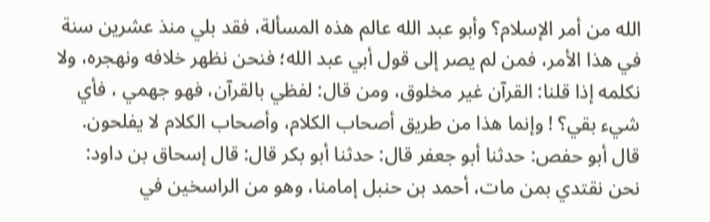الله من أمر الإسلام؟ وأبو عبد الله عالم هذه المسألة، فقد بلي منذ عشرين سنة في هذا الأمر، فمن لم يصر إلى قول أبي عبد الله؛ فنحن نظهر خلافه ونهجره، ولا نكلمه إذا قلنا: القرآن غير مخلوق، ومن قال: لفظي بالقرآن، فهو جهمي ، فأي شيء بقي؟ ! وإنما هذا من طريق أصحاب الكلام، وأصحاب الكلام لا يفلحون.
قال أبو حفص: حدثنا أبو جعفر قال: حدثنا أبو بكر قال: قال إسحاق بن داود: نحن نقتدي بمن مات، أحمد بن حنبل إمامنا، وهو من الراسخين في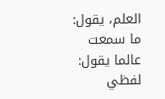العلم، يقول: ما سمعت عالما يقول: لفظي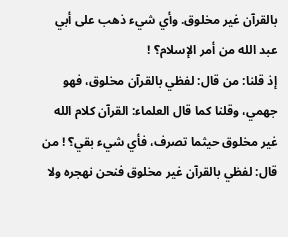بالقرآن غير مخلوق. وأي شيء ذهب على أبي عبد الله من أمر الإسلام؟ !
إذ قلنا: من قال: لفظي بالقرآن مخلوق، فهو جهمي، وقلنا كما قال العلماء: القرآن كلام الله غير مخلوق حيثما تصرف، فأي شيء بقي؟ ! من قال: لفظي بالقرآن غير مخلوق فنحن نهجره ولا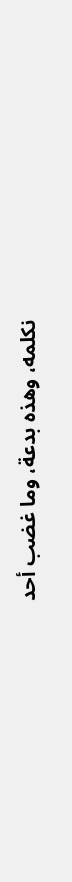نكلمه، وهذه بدعة، وما غضب أحد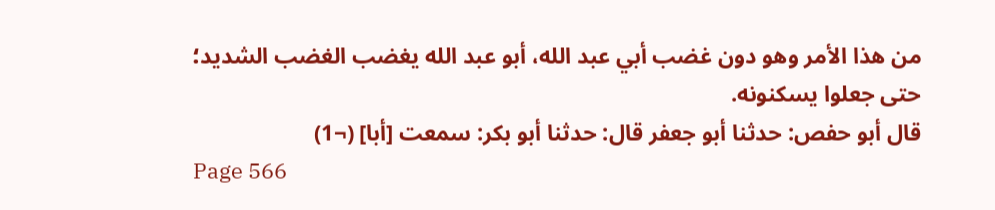من هذا الأمر وهو دون غضب أبي عبد الله، أبو عبد الله يغضب الغضب الشديد؛ حتى جعلوا يسكنونه.
قال أبو حفص: حدثنا أبو جعفر قال: حدثنا أبو بكر: سمعت [أبا] (¬1)
Page 566